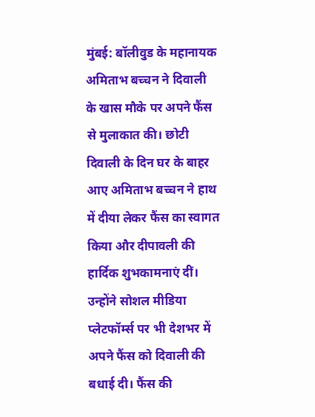मुंबई: बॉलीवुड के महानायक अमिताभ बच्चन ने दिवाली के खास मौके पर अपने फैंस से मुलाकात की। छोटी दिवाली के दिन घर के बाहर आए अमिताभ बच्चन ने हाथ में दीया लेकर फैंस का स्वागत किया और दीपावली की हार्दिक शुभकामनाएं दीं।
उन्होंने सोशल मीडिया प्लेटफॉर्म्स पर भी देशभर में अपने फैंस को दिवाली की बधाई दी। फैंस की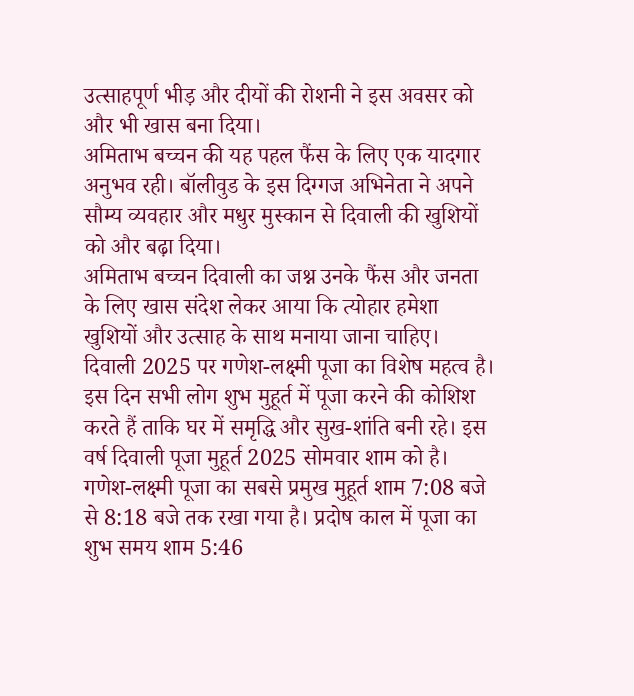उत्साहपूर्ण भीड़ और दीयों की रोशनी ने इस अवसर को और भी खास बना दिया।
अमिताभ बच्चन की यह पहल फैंस के लिए एक यादगार अनुभव रही। बॉलीवुड के इस दिग्गज अभिनेता ने अपने सौम्य व्यवहार और मधुर मुस्कान से दिवाली की खुशियों को और बढ़ा दिया।
अमिताभ बच्चन दिवाली का जश्न उनके फैंस और जनता के लिए खास संदेश लेकर आया कि त्योहार हमेशा खुशियों और उत्साह के साथ मनाया जाना चाहिए।
दिवाली 2025 पर गणेश-लक्ष्मी पूजा का विशेष महत्व है। इस दिन सभी लोग शुभ मुहूर्त में पूजा करने की कोशिश करते हैं ताकि घर में समृद्धि और सुख-शांति बनी रहे। इस वर्ष दिवाली पूजा मुहूर्त 2025 सोमवार शाम को है। गणेश-लक्ष्मी पूजा का सबसे प्रमुख मुहूर्त शाम 7:08 बजे से 8:18 बजे तक रखा गया है। प्रदोष काल में पूजा का शुभ समय शाम 5:46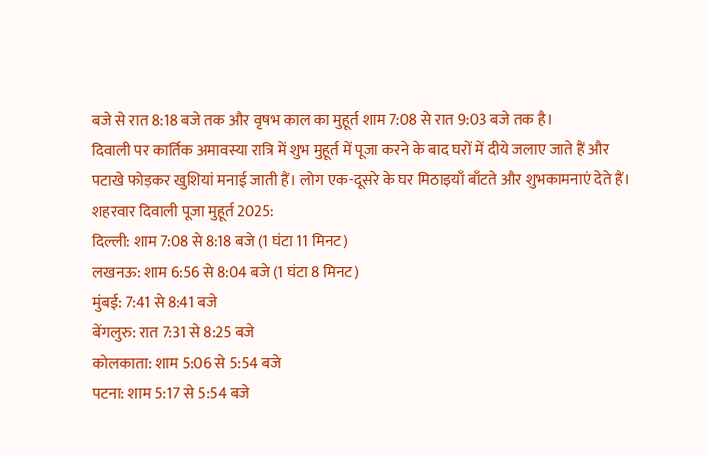बजे से रात 8:18 बजे तक और वृषभ काल का मुहूर्त शाम 7:08 से रात 9:03 बजे तक है।
दिवाली पर कार्तिक अमावस्या रात्रि में शुभ मुहूर्त में पूजा करने के बाद घरों में दीये जलाए जाते हैं और पटाखे फोड़कर खुशियां मनाई जाती हैं। लोग एक-दूसरे के घर मिठाइयाँ बाँटते और शुभकामनाएं देते हैं।
शहरवार दिवाली पूजा मुहूर्त 2025:
दिल्ली: शाम 7:08 से 8:18 बजे (1 घंटा 11 मिनट)
लखनऊ: शाम 6:56 से 8:04 बजे (1 घंटा 8 मिनट)
मुंबई: 7:41 से 8:41 बजे
बेंगलुरु: रात 7:31 से 8:25 बजे
कोलकाता: शाम 5:06 से 5:54 बजे
पटना: शाम 5:17 से 5:54 बजे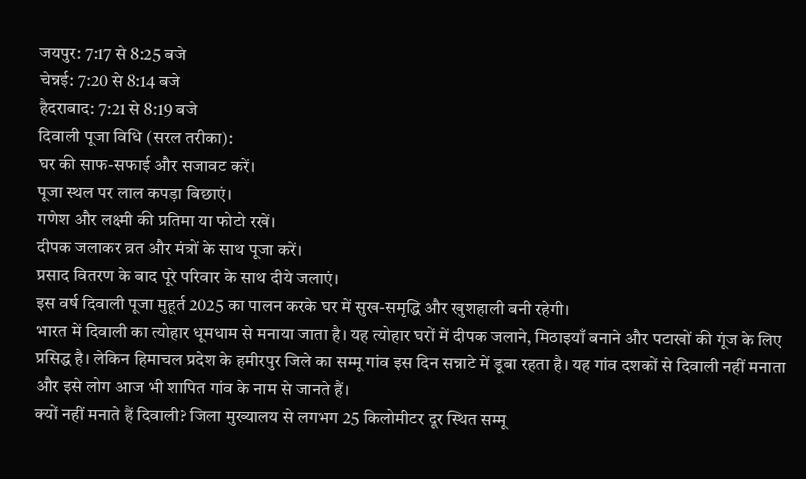जयपुर: 7:17 से 8:25 बजे
चेन्नई: 7:20 से 8:14 बजे
हैदराबाद: 7:21 से 8:19 बजे
दिवाली पूजा विधि (सरल तरीका):
घर की साफ-सफाई और सजावट करें।
पूजा स्थल पर लाल कपड़ा बिछाएं।
गणेश और लक्ष्मी की प्रतिमा या फोटो रखें।
दीपक जलाकर व्रत और मंत्रों के साथ पूजा करें।
प्रसाद वितरण के बाद पूरे परिवार के साथ दीये जलाएं।
इस वर्ष दिवाली पूजा मुहूर्त 2025 का पालन करके घर में सुख-समृद्धि और खुशहाली बनी रहेगी।
भारत में दिवाली का त्योहार धूमधाम से मनाया जाता है। यह त्योहार घरों में दीपक जलाने, मिठाइयाँ बनाने और पटाखों की गूंज के लिए प्रसिद्ध है। लेकिन हिमाचल प्रदेश के हमीरपुर जिले का सम्मू गांव इस दिन सन्नाटे में डूबा रहता है। यह गांव दशकों से दिवाली नहीं मनाता और इसे लोग आज भी शापित गांव के नाम से जानते हैं।
क्यों नहीं मनाते हैं दिवाली? जिला मुख्यालय से लगभग 25 किलोमीटर दूर स्थित सम्मू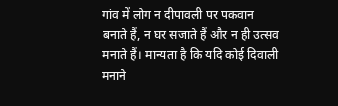गांव में लोग न दीपावली पर पकवान बनाते हैं, न घर सजाते हैं और न ही उत्सव मनाते हैं। मान्यता है कि यदि कोई दिवाली मनाने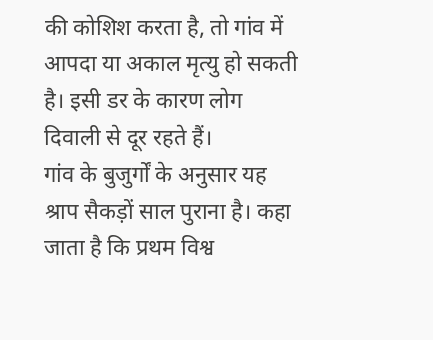की कोशिश करता है, तो गांव में आपदा या अकाल मृत्यु हो सकती है। इसी डर के कारण लोग दिवाली से दूर रहते हैं।
गांव के बुजुर्गों के अनुसार यह श्राप सैकड़ों साल पुराना है। कहा जाता है कि प्रथम विश्व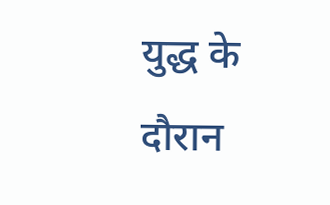युद्ध के दौरान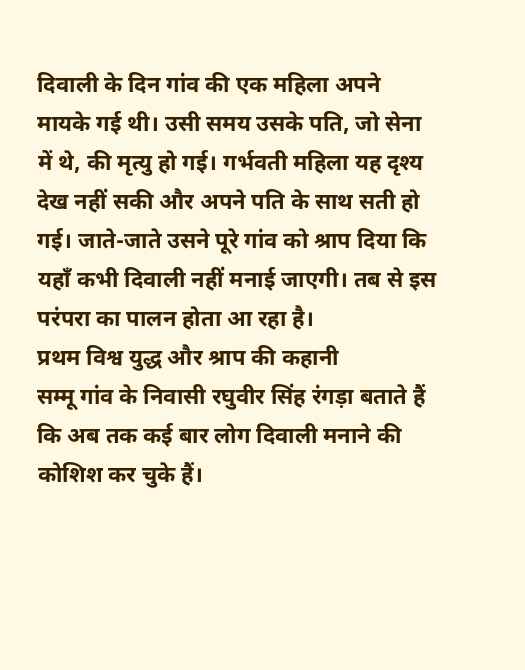दिवाली के दिन गांव की एक महिला अपने मायके गई थी। उसी समय उसके पति, जो सेना में थे, की मृत्यु हो गई। गर्भवती महिला यह दृश्य देख नहीं सकी और अपने पति के साथ सती हो गई। जाते-जाते उसने पूरे गांव को श्राप दिया कि यहाँ कभी दिवाली नहीं मनाई जाएगी। तब से इस परंपरा का पालन होता आ रहा है।
प्रथम विश्व युद्ध और श्राप की कहानी
सम्मू गांव के निवासी रघुवीर सिंह रंगड़ा बताते हैं कि अब तक कई बार लोग दिवाली मनाने की कोशिश कर चुके हैं।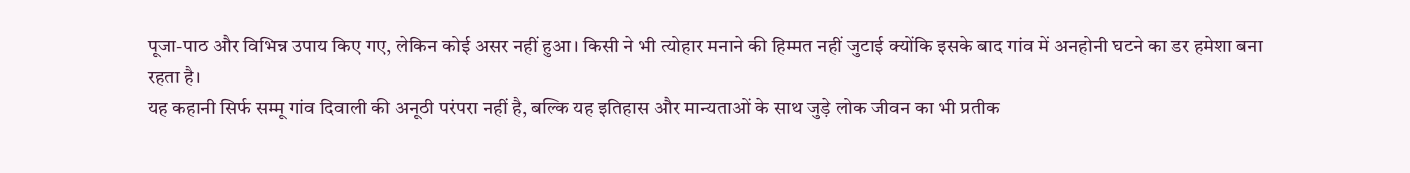पूजा-पाठ और विभिन्न उपाय किए गए, लेकिन कोई असर नहीं हुआ। किसी ने भी त्योहार मनाने की हिम्मत नहीं जुटाई क्योंकि इसके बाद गांव में अनहोनी घटने का डर हमेशा बना रहता है।
यह कहानी सिर्फ सम्मू गांव दिवाली की अनूठी परंपरा नहीं है, बल्कि यह इतिहास और मान्यताओं के साथ जुड़े लोक जीवन का भी प्रतीक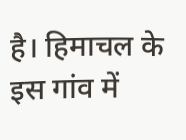है। हिमाचल के इस गांव में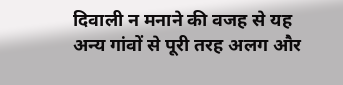दिवाली न मनाने की वजह से यह अन्य गांवों से पूरी तरह अलग और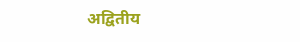अद्वितीय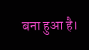बना हुआ है।